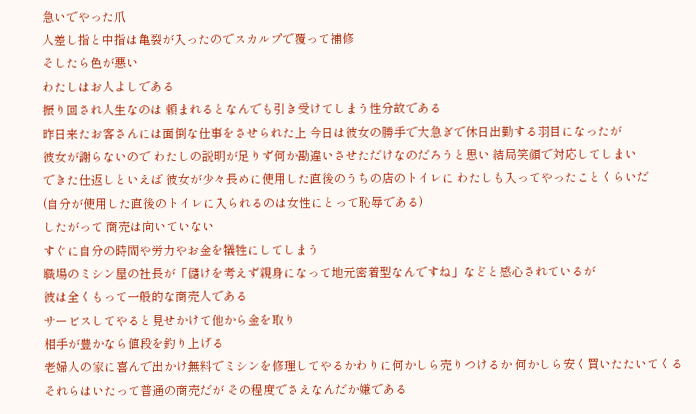急いでやった爪
人差し指と中指は亀裂が入ったのでスカルプで覆って補修
そしたら色が悪い
わたしはお人よしである
振り回され人生なのは 頼まれるとなんでも引き受けてしまう性分故である
昨日来たお客さんには面倒な仕事をさせられた上 今日は彼女の勝手で大急ぎで休日出勤する羽目になったが
彼女が謝らないので わたしの説明が足りず何か勘違いさせただけなのだろうと思い 結局笑顔で対応してしまい
できた仕返しといえば 彼女が少々長めに使用した直後のうちの店のトイレに わたしも入ってやったことくらいだ
(自分が使用した直後のトイレに入られるのは女性にとって恥辱である)
したがって 商売は向いていない
すぐに自分の時間や労力やお金を犠牲にしてしまう
職場のミシン屋の社長が「儲けを考えず親身になって地元密着型なんですね」などと感心されているが
彼は全くもって一般的な商売人である
サービスしてやると見せかけて他から金を取り
相手が豊かなら値段を釣り上げる
老婦人の家に喜んで出かけ無料でミシンを修理してやるかわりに何かしら売りつけるか 何かしら安く買いたたいてくる
それらはいたって普通の商売だが その程度でさえなんだか嫌である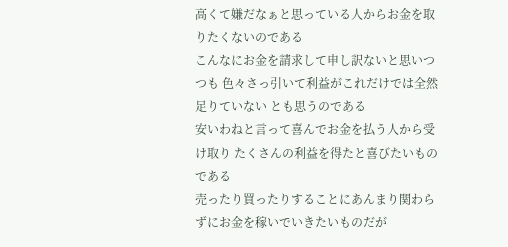高くて嫌だなぁと思っている人からお金を取りたくないのである
こんなにお金を請求して申し訳ないと思いつつも 色々さっ引いて利益がこれだけでは全然足りていない とも思うのである
安いわねと言って喜んでお金を払う人から受け取り たくさんの利益を得たと喜びたいものである
売ったり買ったりすることにあんまり関わらずにお金を稼いでいきたいものだが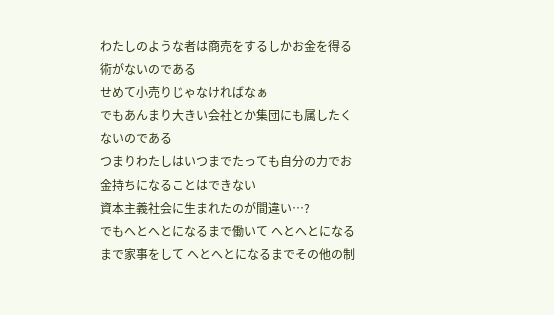わたしのような者は商売をするしかお金を得る術がないのである
せめて小売りじゃなければなぁ
でもあんまり大きい会社とか集団にも属したくないのである
つまりわたしはいつまでたっても自分の力でお金持ちになることはできない
資本主義社会に生まれたのが間違い…?
でもへとへとになるまで働いて へとへとになるまで家事をして へとへとになるまでその他の制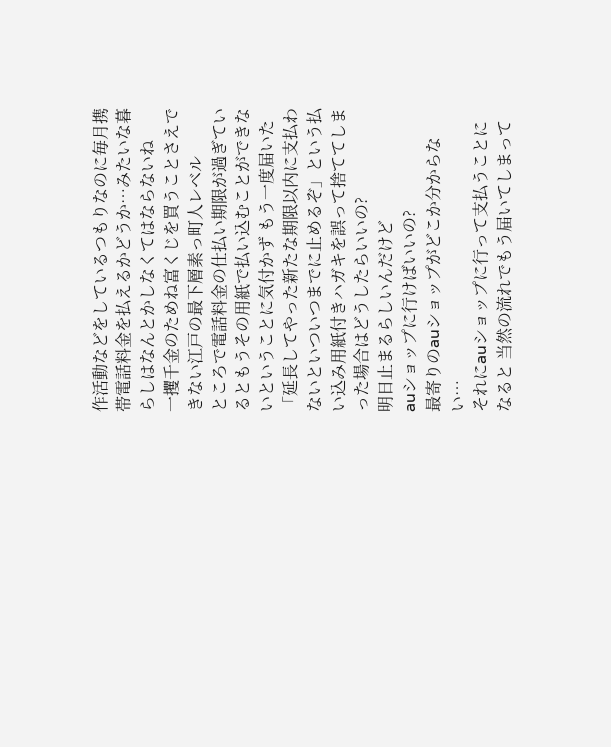作活動などをしているつもりなのに毎月携帯電話料金を払えるかどうか…みたいな暮らしはなんとかしなくてはならないね
一攫千金のためね富くじを買うことさえできない江戸の最下層素っ町人レベル
ところで電話料金の仕払い期限が過ぎているともうその用紙で払い込むことができないということに気付かず もう一度届いた「延長してやった新たな期限以内に支払わないといついつまでに止めるぞ」という払い込み用紙付きハガキを誤って捨ててしまった場合はどうしたらいいの?
明日止まるらしいんだけど
auショップに行けばいいの?
最寄りのauショップがどこか分からない…
それにauショップに行って支払うことになると 当然の流れでもう届いてしまって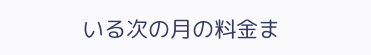いる次の月の料金ま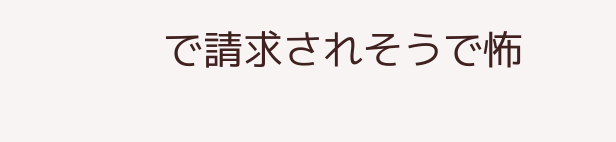で請求されそうで怖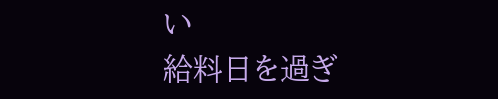い
給料日を過ぎ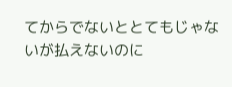てからでないととてもじゃないが払えないのに